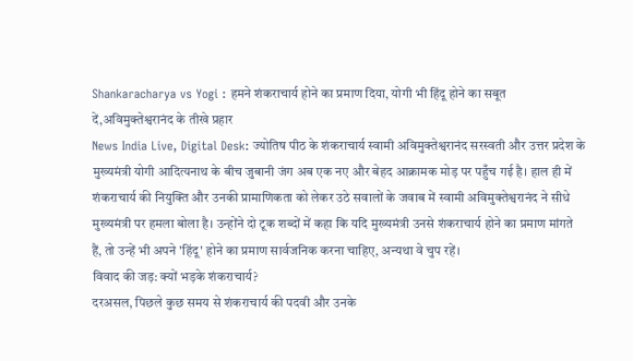Shankaracharya vs Yogi : हमने शंकराचार्य होने का प्रमाण दिया, योगी भी हिंदू होने का सबूत दें,अविमुक्तेश्वरानंद के तीखे प्रहार
News India Live, Digital Desk: ज्योतिष पीठ के शंकराचार्य स्वामी अविमुक्तेश्वरानंद सरस्वती और उत्तर प्रदेश के मुख्यमंत्री योगी आदित्यनाथ के बीच जुबानी जंग अब एक नए और बेहद आक्रामक मोड़ पर पहुँच गई है। हाल ही में शंकराचार्य की नियुक्ति और उनकी प्रामाणिकता को लेकर उठे सवालों के जवाब में स्वामी अविमुक्तेश्वरानंद ने सीधे मुख्यमंत्री पर हमला बोला है। उन्होंने दो टूक शब्दों में कहा कि यदि मुख्यमंत्री उनसे शंकराचार्य होने का प्रमाण मांगते हैं, तो उन्हें भी अपने 'हिंदू' होने का प्रमाण सार्वजनिक करना चाहिए, अन्यथा वे चुप रहें।
विवाद की जड़: क्यों भड़के शंकराचार्य?
दरअसल, पिछले कुछ समय से शंकराचार्य की पदवी और उनके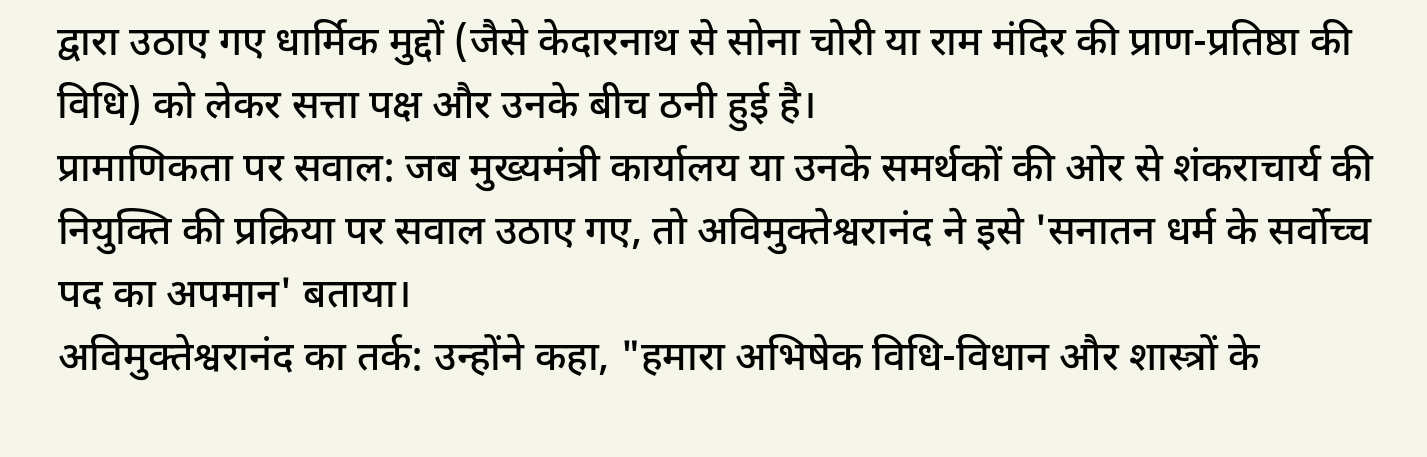द्वारा उठाए गए धार्मिक मुद्दों (जैसे केदारनाथ से सोना चोरी या राम मंदिर की प्राण-प्रतिष्ठा की विधि) को लेकर सत्ता पक्ष और उनके बीच ठनी हुई है।
प्रामाणिकता पर सवाल: जब मुख्यमंत्री कार्यालय या उनके समर्थकों की ओर से शंकराचार्य की नियुक्ति की प्रक्रिया पर सवाल उठाए गए, तो अविमुक्तेश्वरानंद ने इसे 'सनातन धर्म के सर्वोच्च पद का अपमान' बताया।
अविमुक्तेश्वरानंद का तर्क: उन्होंने कहा, "हमारा अभिषेक विधि-विधान और शास्त्रों के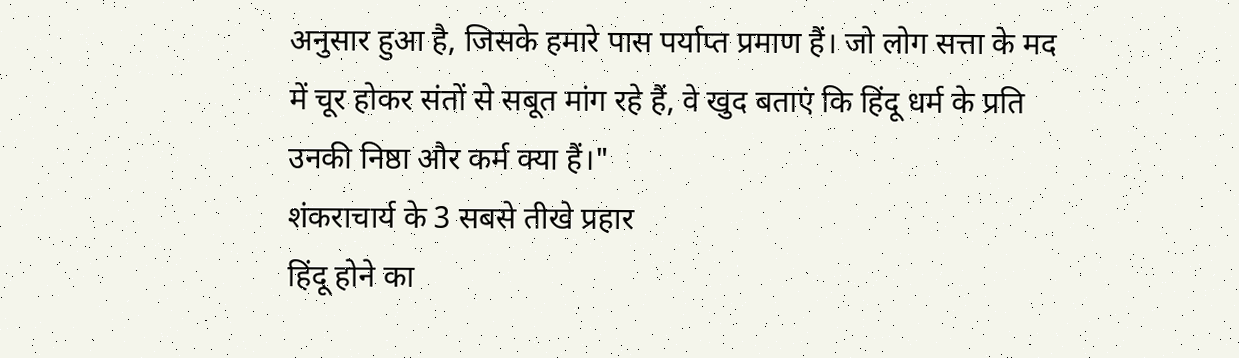अनुसार हुआ है, जिसके हमारे पास पर्याप्त प्रमाण हैं। जो लोग सत्ता के मद में चूर होकर संतों से सबूत मांग रहे हैं, वे खुद बताएं कि हिंदू धर्म के प्रति उनकी निष्ठा और कर्म क्या हैं।"
शंकराचार्य के 3 सबसे तीखे प्रहार
हिंदू होने का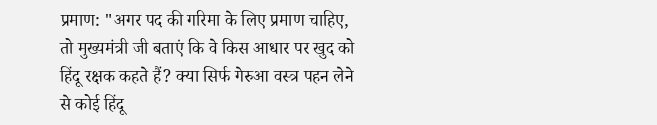प्रमाण: "अगर पद की गरिमा के लिए प्रमाण चाहिए, तो मुख्यमंत्री जी बताएं कि वे किस आधार पर खुद को हिंदू रक्षक कहते हैं? क्या सिर्फ गेरुआ वस्त्र पहन लेने से कोई हिंदू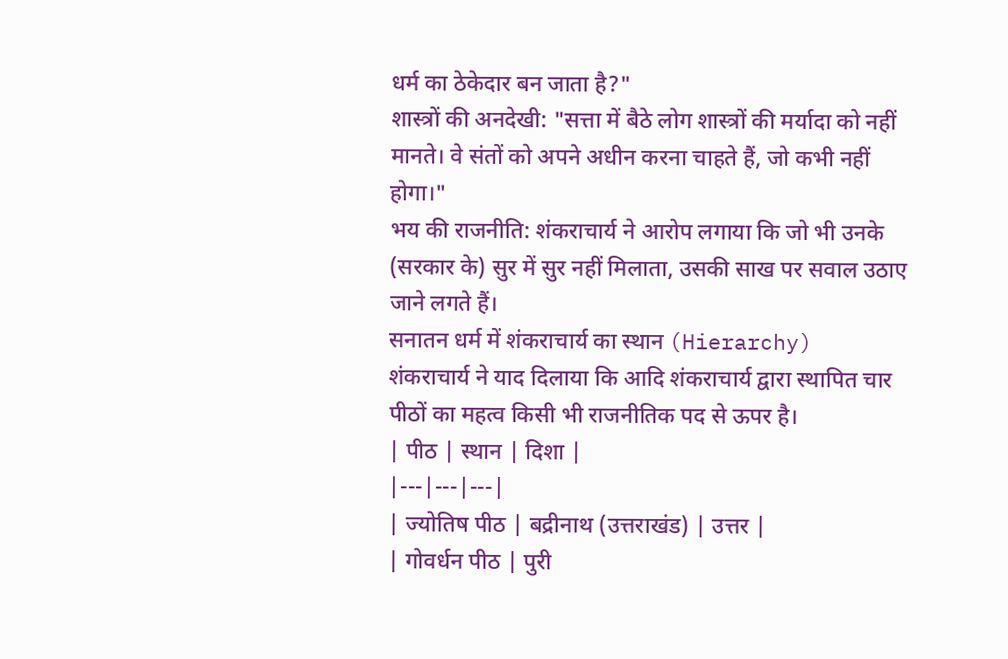धर्म का ठेकेदार बन जाता है?"
शास्त्रों की अनदेखी: "सत्ता में बैठे लोग शास्त्रों की मर्यादा को नहीं मानते। वे संतों को अपने अधीन करना चाहते हैं, जो कभी नहीं होगा।"
भय की राजनीति: शंकराचार्य ने आरोप लगाया कि जो भी उनके (सरकार के) सुर में सुर नहीं मिलाता, उसकी साख पर सवाल उठाए जाने लगते हैं।
सनातन धर्म में शंकराचार्य का स्थान (Hierarchy)
शंकराचार्य ने याद दिलाया कि आदि शंकराचार्य द्वारा स्थापित चार पीठों का महत्व किसी भी राजनीतिक पद से ऊपर है।
| पीठ | स्थान | दिशा |
|---|---|---|
| ज्योतिष पीठ | बद्रीनाथ (उत्तराखंड) | उत्तर |
| गोवर्धन पीठ | पुरी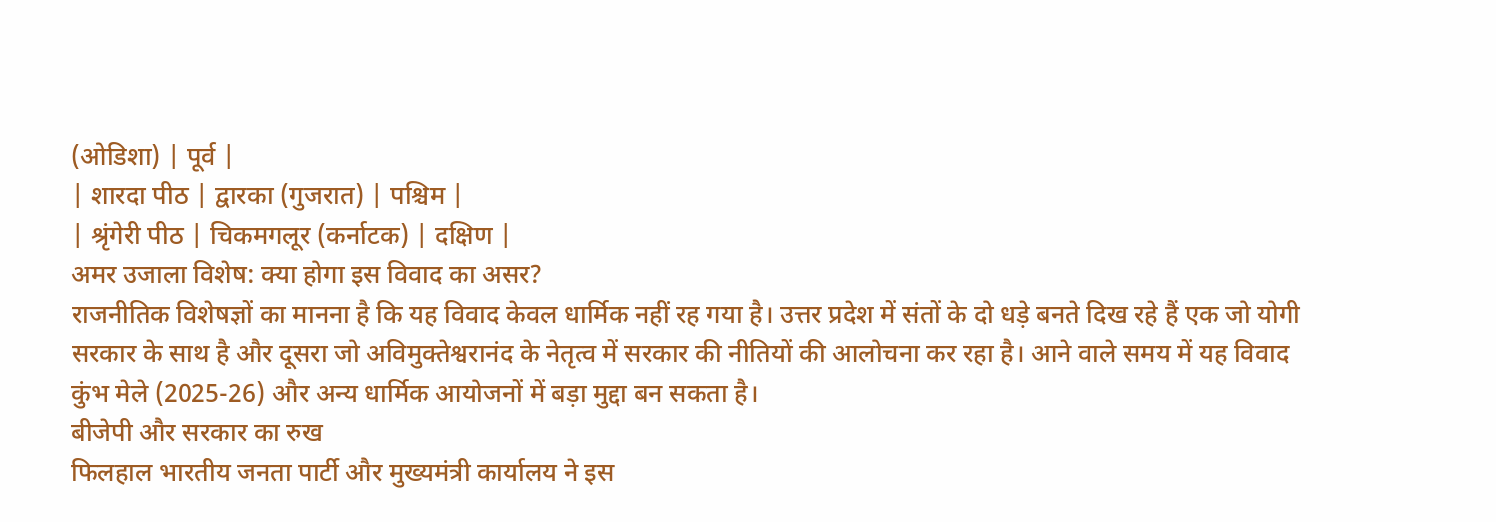(ओडिशा) | पूर्व |
| शारदा पीठ | द्वारका (गुजरात) | पश्चिम |
| श्रृंगेरी पीठ | चिकमगलूर (कर्नाटक) | दक्षिण |
अमर उजाला विशेष: क्या होगा इस विवाद का असर?
राजनीतिक विशेषज्ञों का मानना है कि यह विवाद केवल धार्मिक नहीं रह गया है। उत्तर प्रदेश में संतों के दो धड़े बनते दिख रहे हैं एक जो योगी सरकार के साथ है और दूसरा जो अविमुक्तेश्वरानंद के नेतृत्व में सरकार की नीतियों की आलोचना कर रहा है। आने वाले समय में यह विवाद कुंभ मेले (2025-26) और अन्य धार्मिक आयोजनों में बड़ा मुद्दा बन सकता है।
बीजेपी और सरकार का रुख
फिलहाल भारतीय जनता पार्टी और मुख्यमंत्री कार्यालय ने इस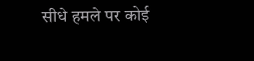सीधे हमले पर कोई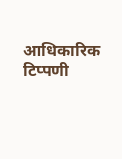आधिकारिक टिप्पणी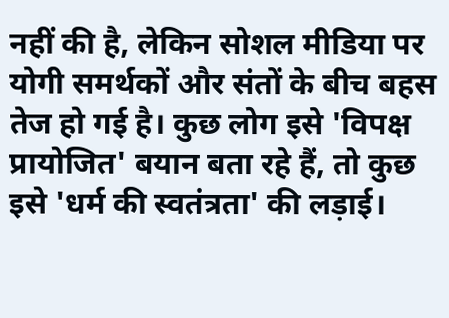नहीं की है, लेकिन सोशल मीडिया पर योगी समर्थकों और संतों के बीच बहस तेज हो गई है। कुछ लोग इसे 'विपक्ष प्रायोजित' बयान बता रहे हैं, तो कुछ इसे 'धर्म की स्वतंत्रता' की लड़ाई।